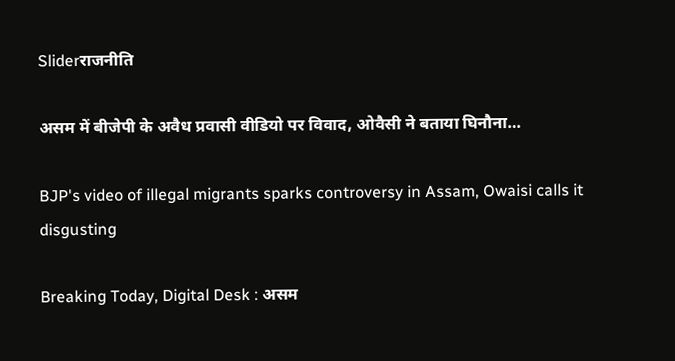Sliderराजनीति

असम में बीजेपी के अवैध प्रवासी वीडियो पर विवाद, ओवैसी ने बताया घिनौना…

BJP's video of illegal migrants sparks controversy in Assam, Owaisi calls it disgusting

Breaking Today, Digital Desk : असम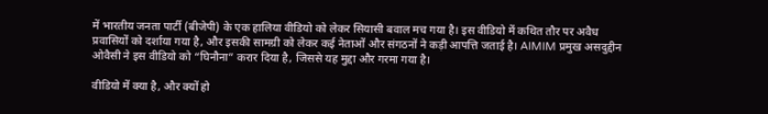में भारतीय जनता पार्टी (बीजेपी) के एक हालिया वीडियो को लेकर सियासी बवाल मच गया है। इस वीडियो में कथित तौर पर अवैध प्रवासियों को दर्शाया गया है, और इसकी सामग्री को लेकर कई नेताओं और संगठनों ने कड़ी आपत्ति जताई है। AIMIM प्रमुख असदुद्दीन ओवैसी ने इस वीडियो को “घिनौना” करार दिया है, जिससे यह मुद्दा और गरमा गया है।

वीडियो में क्या है, और क्यों हो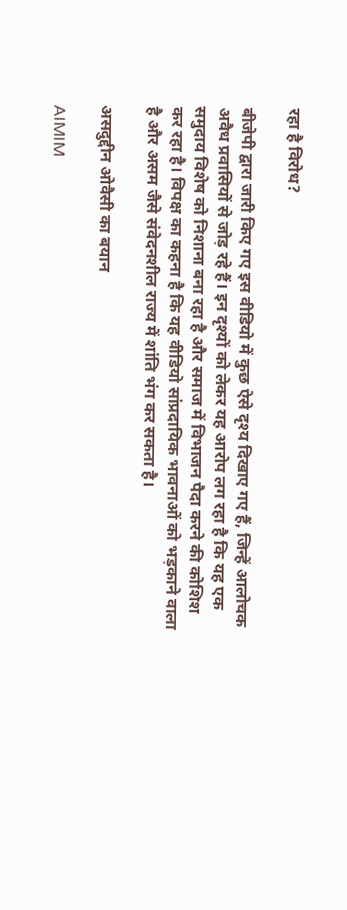रहा है विरोध?

बीजेपी द्वारा जारी किए गए इस वीडियो में कुछ ऐसे दृश्य दिखाए गए हैं, जिन्हें आलोचक अवैध प्रवासियों से जोड़ रहे हैं। इन दृश्यों को लेकर यह आरोप लग रहा है कि यह एक समुदाय विशेष को निशाना बना रहा है और समाज में विभाजन पैदा करने की कोशिश कर रहा है। विपक्ष का कहना है कि यह वीडियो सांप्रदायिक भावनाओं को भड़काने वाला है और असम जैसे संवेदनशील राज्य में शांति भंग कर सकता है।

असदुद्दीन ओवैसी का बयान

AIMIM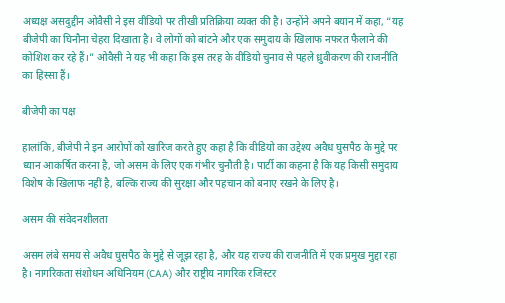अध्यक्ष असदुद्दीन ओवैसी ने इस वीडियो पर तीखी प्रतिक्रिया व्यक्त की है। उन्होंने अपने बयान में कहा, “यह बीजेपी का घिनौना चेहरा दिखाता है। वे लोगों को बांटने और एक समुदाय के खिलाफ नफरत फैलाने की कोशिश कर रहे हैं।” ओवैसी ने यह भी कहा कि इस तरह के वीडियो चुनाव से पहले ध्रुवीकरण की राजनीति का हिस्सा हैं।

बीजेपी का पक्ष

हालांकि, बीजेपी ने इन आरोपों को खारिज करते हुए कहा है कि वीडियो का उद्देश्य अवैध घुसपैठ के मुद्दे पर ध्यान आकर्षित करना है, जो असम के लिए एक गंभीर चुनौती है। पार्टी का कहना है कि यह किसी समुदाय विशेष के खिलाफ नहीं है, बल्कि राज्य की सुरक्षा और पहचान को बनाए रखने के लिए है।

असम की संवेदनशीलता

असम लंबे समय से अवैध घुसपैठ के मुद्दे से जूझ रहा है, और यह राज्य की राजनीति में एक प्रमुख मुद्दा रहा है। नागरिकता संशोधन अधिनियम (CAA) और राष्ट्रीय नागरिक रजिस्टर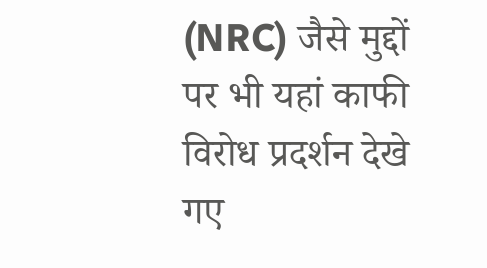(NRC) जैसे मुद्दों पर भी यहां काफी विरोध प्रदर्शन देखे गए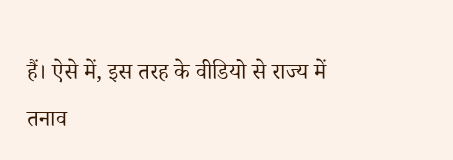हैं। ऐसे में, इस तरह के वीडियो से राज्य में तनाव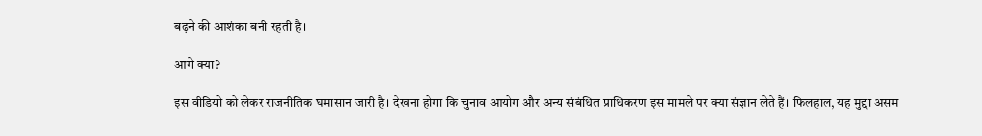बढ़ने की आशंका बनी रहती है।

आगे क्या?

इस वीडियो को लेकर राजनीतिक घमासान जारी है। देखना होगा कि चुनाव आयोग और अन्य संबंधित प्राधिकरण इस मामले पर क्या संज्ञान लेते हैं। फिलहाल, यह मुद्दा असम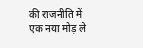की राजनीति में एक नया मोड़ ले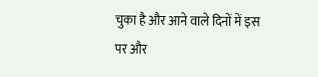चुका है और आने वाले दिनों में इस पर और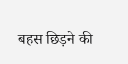बहस छिड़ने की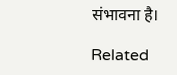संभावना है।

Related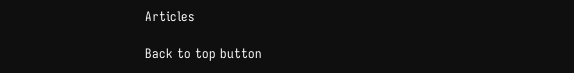Articles

Back to top button